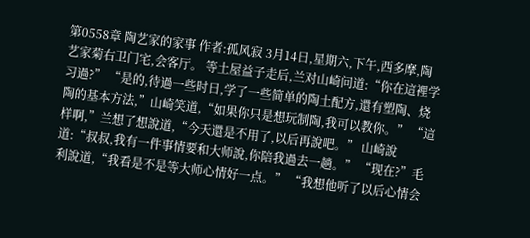第0558章 陶艺家的家事 作者:孤风寂 3月14日,星期六,下午,西多摩,陶艺家菊右卫门宅,会客厅。 等土屋益子走后,兰对山崎问道:“你在這裡学习過?” “是的,待過一些时日,学了一些简单的陶土配方,還有塑陶、烧陶的基本方法,”山崎笑道,“如果你只是想玩制陶,我可以教你。” “這样啊,”兰想了想說道,“今天還是不用了,以后再說吧。” 山崎說道:“叔叔,我有一件事情要和大师說,你陪我過去一趟。” “现在?”毛利說道,“我看是不是等大师心情好一点。” “我想他听了以后心情会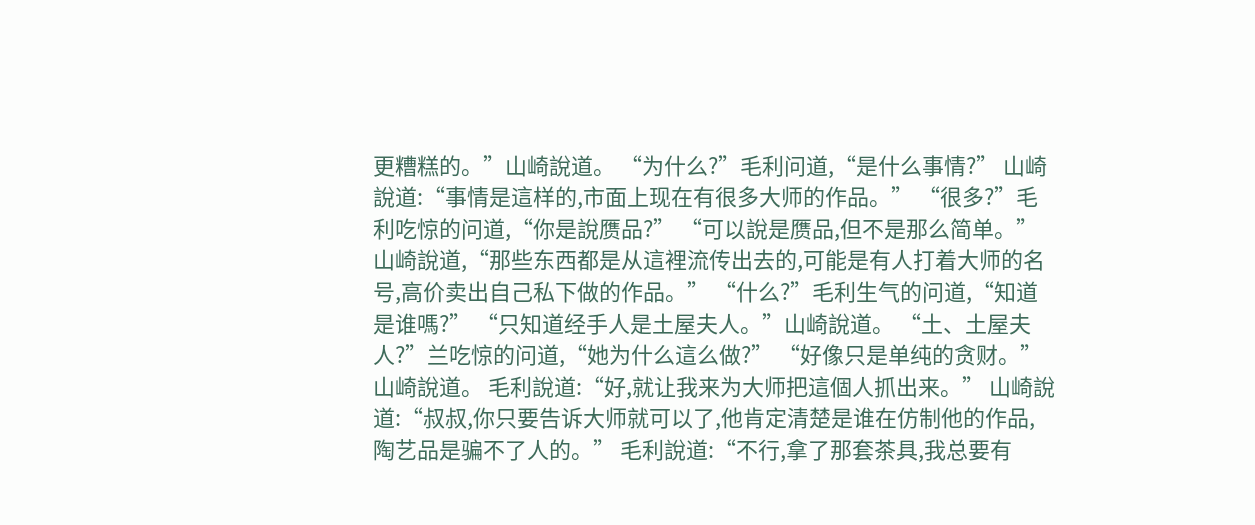更糟糕的。”山崎說道。 “为什么?”毛利问道,“是什么事情?” 山崎說道:“事情是這样的,市面上现在有很多大师的作品。” “很多?”毛利吃惊的问道,“你是說赝品?” “可以說是赝品,但不是那么简单。”山崎說道,“那些东西都是从這裡流传出去的,可能是有人打着大师的名号,高价卖出自己私下做的作品。” “什么?”毛利生气的问道,“知道是谁嗎?” “只知道经手人是土屋夫人。”山崎說道。 “土、土屋夫人?”兰吃惊的问道,“她为什么這么做?” “好像只是单纯的贪财。”山崎說道。 毛利說道:“好,就让我来为大师把這個人抓出来。” 山崎說道:“叔叔,你只要告诉大师就可以了,他肯定清楚是谁在仿制他的作品,陶艺品是骗不了人的。” 毛利說道:“不行,拿了那套茶具,我总要有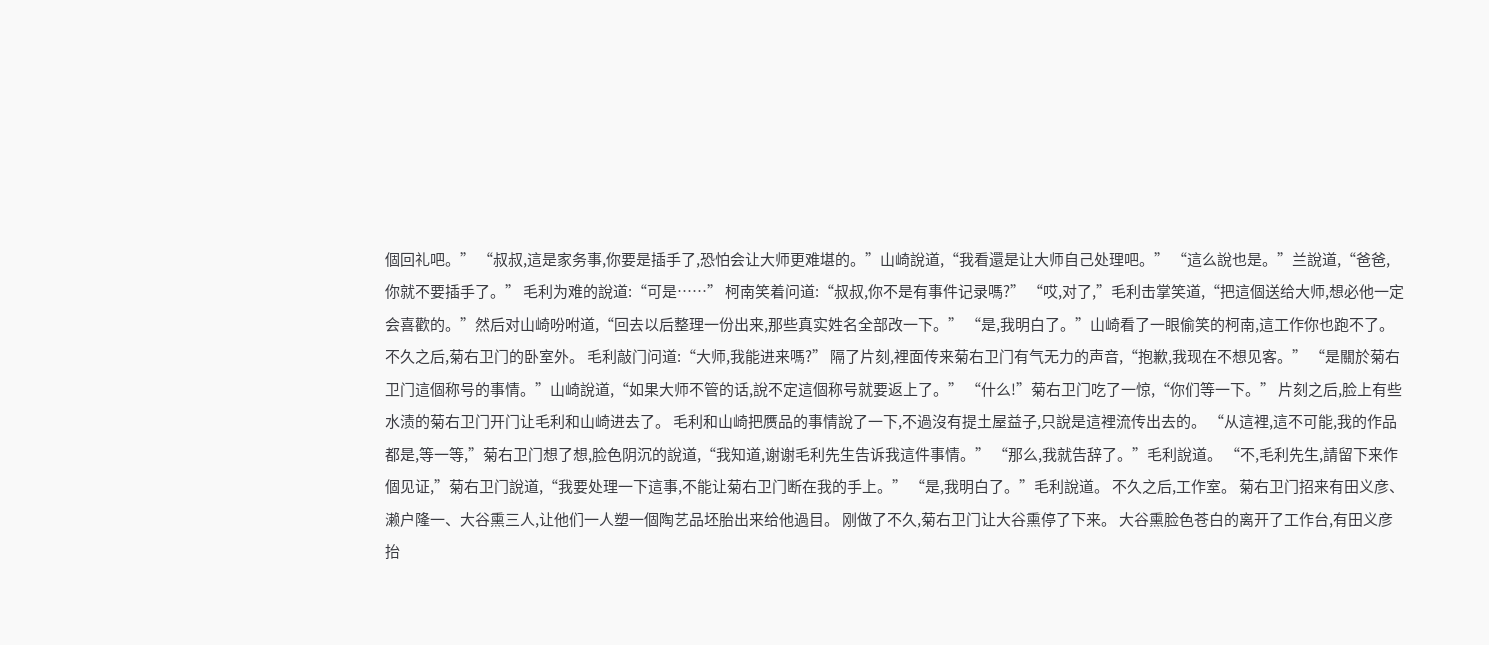個回礼吧。” “叔叔,這是家务事,你要是插手了,恐怕会让大师更难堪的。”山崎說道,“我看還是让大师自己处理吧。” “這么說也是。”兰說道,“爸爸,你就不要插手了。” 毛利为难的說道:“可是……” 柯南笑着问道:“叔叔,你不是有事件记录嗎?” “哎,对了,”毛利击掌笑道,“把這個送给大师,想必他一定会喜歡的。”然后对山崎吩咐道,“回去以后整理一份出来,那些真实姓名全部改一下。” “是,我明白了。”山崎看了一眼偷笑的柯南,這工作你也跑不了。 不久之后,菊右卫门的卧室外。 毛利敲门问道:“大师,我能进来嗎?” 隔了片刻,裡面传来菊右卫门有气无力的声音,“抱歉,我现在不想见客。” “是關於菊右卫门這個称号的事情。”山崎說道,“如果大师不管的话,說不定這個称号就要返上了。” “什么!”菊右卫门吃了一惊,“你们等一下。” 片刻之后,脸上有些水渍的菊右卫门开门让毛利和山崎进去了。 毛利和山崎把赝品的事情說了一下,不過沒有提土屋益子,只說是這裡流传出去的。 “从這裡,這不可能,我的作品都是,等一等,”菊右卫门想了想,脸色阴沉的說道,“我知道,谢谢毛利先生告诉我這件事情。” “那么,我就告辞了。”毛利說道。 “不,毛利先生,請留下来作個见证,”菊右卫门說道,“我要处理一下這事,不能让菊右卫门断在我的手上。” “是,我明白了。”毛利說道。 不久之后,工作室。 菊右卫门招来有田义彦、濑户隆一、大谷熏三人,让他们一人塑一個陶艺品坯胎出来给他過目。 刚做了不久,菊右卫门让大谷熏停了下来。 大谷熏脸色苍白的离开了工作台,有田义彦抬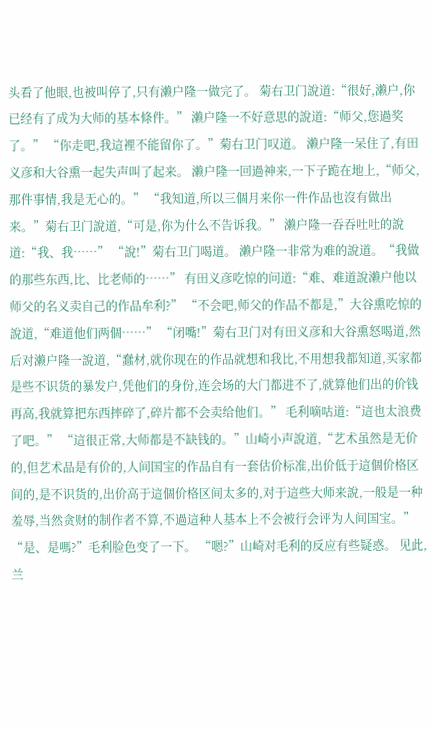头看了他眼,也被叫停了,只有濑户隆一做完了。 菊右卫门說道:“很好,濑户,你已经有了成为大师的基本條件。” 濑户隆一不好意思的說道:“师父,您過奖了。” “你走吧,我這裡不能留你了。”菊右卫门叹道。 濑户隆一呆住了,有田义彦和大谷熏一起失声叫了起来。 濑户隆一回過神来,一下子跪在地上,“师父,那件事情,我是无心的。” “我知道,所以三個月来你一件作品也沒有做出来。”菊右卫门說道,“可是,你为什么不告诉我。” 濑户隆一吞吞吐吐的說道:“我、我……” “說!”菊右卫门喝道。 濑户隆一非常为难的說道。“我做的那些东西,比、比老师的……” 有田义彦吃惊的问道:“难、难道說濑户他以师父的名义卖自己的作品牟利?” “不会吧,师父的作品不都是,”大谷熏吃惊的說道,“难道他们两個……” “闭嘴!”菊右卫门对有田义彦和大谷熏怒喝道,然后对濑户隆一說道,“蠢材,就你现在的作品就想和我比,不用想我都知道,买家都是些不识货的暴发户,凭他们的身份,连会场的大门都进不了,就算他们出的价钱再高,我就算把东西摔碎了,碎片都不会卖给他们。” 毛利嘀咕道:“這也太浪费了吧。” “這很正常,大师都是不缺钱的。”山崎小声說道,“艺术虽然是无价的,但艺术品是有价的,人间国宝的作品自有一套估价标准,出价低于這個价格区间的,是不识货的,出价高于這個价格区间太多的,对于這些大师来說,一般是一种羞辱,当然贪财的制作者不算,不過這种人基本上不会被行会评为人间国宝。” “是、是嗎?”毛利脸色变了一下。 “嗯?”山崎对毛利的反应有些疑惑。 见此,兰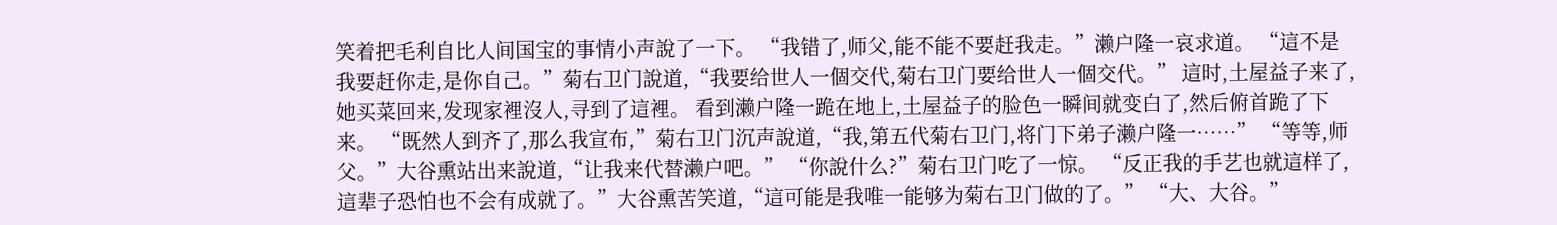笑着把毛利自比人间国宝的事情小声說了一下。 “我错了,师父,能不能不要赶我走。”濑户隆一哀求道。 “這不是我要赶你走,是你自己。”菊右卫门說道,“我要给世人一個交代,菊右卫门要给世人一個交代。” 這时,土屋益子来了,她买菜回来,发现家裡沒人,寻到了這裡。 看到濑户隆一跪在地上,土屋益子的脸色一瞬间就变白了,然后俯首跪了下来。 “既然人到齐了,那么我宣布,”菊右卫门沉声說道,“我,第五代菊右卫门,将门下弟子濑户隆一……” “等等,师父。”大谷熏站出来說道,“让我来代替濑户吧。” “你說什么?”菊右卫门吃了一惊。 “反正我的手艺也就這样了,這辈子恐怕也不会有成就了。”大谷熏苦笑道,“這可能是我唯一能够为菊右卫门做的了。” “大、大谷。”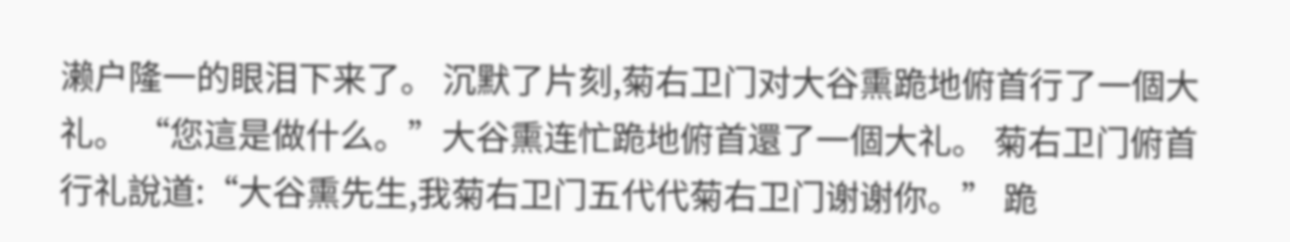濑户隆一的眼泪下来了。 沉默了片刻,菊右卫门对大谷熏跪地俯首行了一個大礼。 “您這是做什么。”大谷熏连忙跪地俯首還了一個大礼。 菊右卫门俯首行礼說道:“大谷熏先生,我菊右卫门五代代菊右卫门谢谢你。” 跪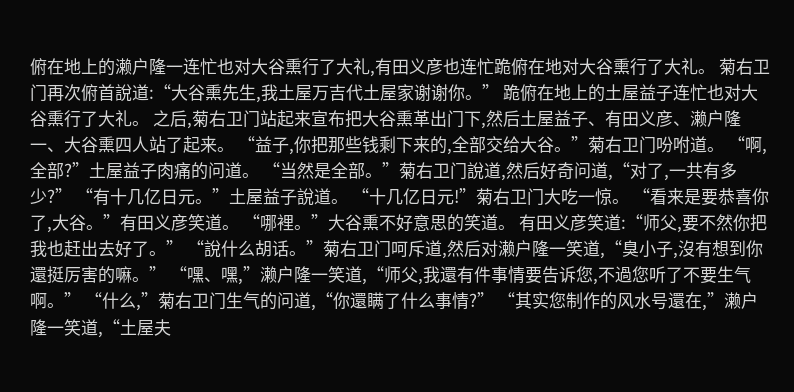俯在地上的濑户隆一连忙也对大谷熏行了大礼,有田义彦也连忙跪俯在地对大谷熏行了大礼。 菊右卫门再次俯首說道:“大谷熏先生,我土屋万吉代土屋家谢谢你。” 跪俯在地上的土屋益子连忙也对大谷熏行了大礼。 之后,菊右卫门站起来宣布把大谷熏革出门下,然后土屋益子、有田义彦、濑户隆一、大谷熏四人站了起来。 “益子,你把那些钱剩下来的,全部交给大谷。”菊右卫门吩咐道。 “啊,全部?”土屋益子肉痛的问道。 “当然是全部。”菊右卫门說道,然后好奇问道,“对了,一共有多少?” “有十几亿日元。”土屋益子說道。 “十几亿日元!”菊右卫门大吃一惊。 “看来是要恭喜你了,大谷。”有田义彦笑道。 “哪裡。”大谷熏不好意思的笑道。 有田义彦笑道:“师父,要不然你把我也赶出去好了。” “說什么胡话。”菊右卫门呵斥道,然后对濑户隆一笑道,“臭小子,沒有想到你還挺厉害的嘛。” “嘿、嘿,”濑户隆一笑道,“师父,我還有件事情要告诉您,不過您听了不要生气啊。” “什么,”菊右卫门生气的问道,“你還瞒了什么事情?” “其实您制作的风水号還在,”濑户隆一笑道,“土屋夫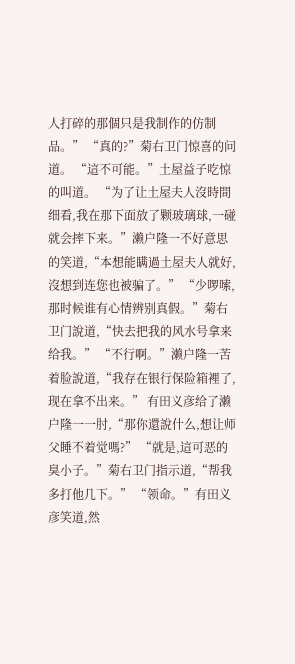人打碎的那個只是我制作的仿制品。” “真的?”菊右卫门惊喜的问道。 “這不可能。”土屋益子吃惊的叫道。 “为了让土屋夫人沒時間细看,我在那下面放了颗玻璃球,一碰就会摔下来。”濑户隆一不好意思的笑道,“本想能瞒過土屋夫人就好,沒想到连您也被骗了。” “少啰嗦,那时候谁有心情辨别真假。”菊右卫门說道,“快去把我的风水号拿来给我。” “不行啊。”濑户隆一苦着脸說道,“我存在银行保险箱裡了,现在拿不出来。” 有田义彦给了濑户隆一一肘,“那你還說什么,想让师父睡不着觉嗎?” “就是,這可恶的臭小子。”菊右卫门指示道,“帮我多打他几下。” “领命。”有田义彦笑道,然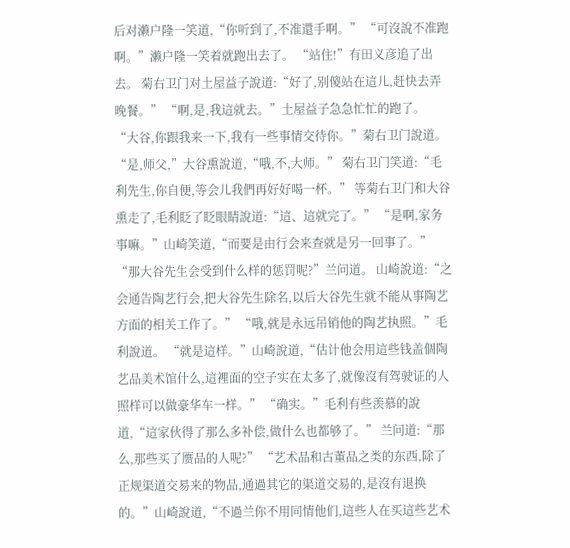后对濑户隆一笑道,“你听到了,不准還手啊。” “可沒說不准跑啊。”濑户隆一笑着就跑出去了。 “站住!”有田义彦追了出去。 菊右卫门对土屋益子說道:“好了,别傻站在這儿,赶快去弄晚餐。” “啊,是,我這就去。”土屋益子急急忙忙的跑了。 “大谷,你跟我来一下,我有一些事情交待你。”菊右卫门說道。 “是,师父,”大谷熏說道,“哦,不,大师。” 菊右卫门笑道:“毛利先生,你自便,等会儿我們再好好喝一杯。” 等菊右卫门和大谷熏走了,毛利眨了眨眼睛說道:“這、這就完了。” “是啊,家务事嘛。”山崎笑道,“而要是由行会来查就是另一回事了。” “那大谷先生会受到什么样的惩罚呢?”兰问道。 山崎說道:“之会通告陶艺行会,把大谷先生除名,以后大谷先生就不能从事陶艺方面的相关工作了。” “哦,就是永远吊销他的陶艺执照。”毛利說道。 “就是這样。”山崎說道,“估计他会用這些钱盖個陶艺品美术馆什么,這裡面的空子实在太多了,就像沒有驾驶证的人照样可以做豪华车一样。” “确实。”毛利有些羡慕的說道,“這家伙得了那么多补偿,做什么也都够了。” 兰问道:“那么,那些买了赝品的人呢?” “艺术品和古董品之类的东西,除了正规渠道交易来的物品,通過其它的渠道交易的,是沒有退换的。”山崎說道,“不過兰你不用同情他们,這些人在买這些艺术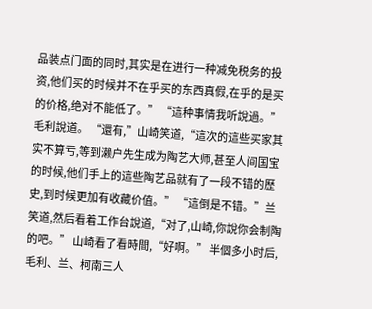品装点门面的同时,其实是在进行一种减免税务的投资,他们买的时候并不在乎买的东西真假,在乎的是买的价格,绝对不能低了。” “這种事情我听說過。”毛利說道。 “還有,”山崎笑道,“這次的這些买家其实不算亏,等到濑户先生成为陶艺大师,甚至人间国宝的时候,他们手上的這些陶艺品就有了一段不错的歷史,到时候更加有收藏价值。” “這倒是不错。”兰笑道,然后看着工作台說道,“对了,山崎,你說你会制陶的吧。” 山崎看了看時間,“好啊。” 半個多小时后,毛利、兰、柯南三人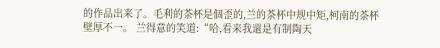的作品出来了。毛利的茶杯是個歪的,兰的茶杯中规中矩,柯南的茶杯壁厚不一。 兰得意的笑道:“哈,看来我還是有制陶天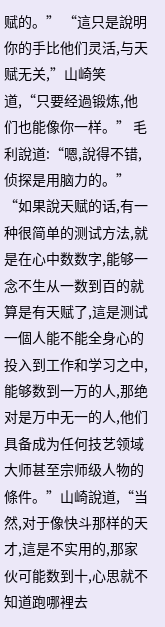赋的。” “這只是說明你的手比他们灵活,与天赋无关,”山崎笑道,“只要经過锻炼,他们也能像你一样。” 毛利說道:“嗯,說得不错,侦探是用脑力的。” “如果說天赋的话,有一种很简单的测试方法,就是在心中数数字,能够一念不生从一数到百的就算是有天赋了,這是测试一個人能不能全身心的投入到工作和学习之中,能够数到一万的人,那绝对是万中无一的人,他们具备成为任何技艺领域大师甚至宗师级人物的條件。”山崎說道,“当然,对于像快斗那样的天才,這是不实用的,那家伙可能数到十,心思就不知道跑哪裡去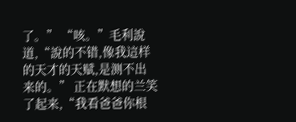了。” “咳。”毛利說道,“說的不错,像我這样的天才的天赋,是测不出来的。” 正在默想的兰笑了起来,“我看爸爸你根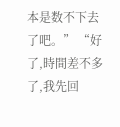本是数不下去了吧。” “好了,時間差不多了,我先回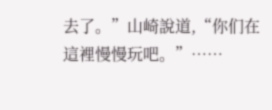去了。”山崎說道,“你们在這裡慢慢玩吧。”……